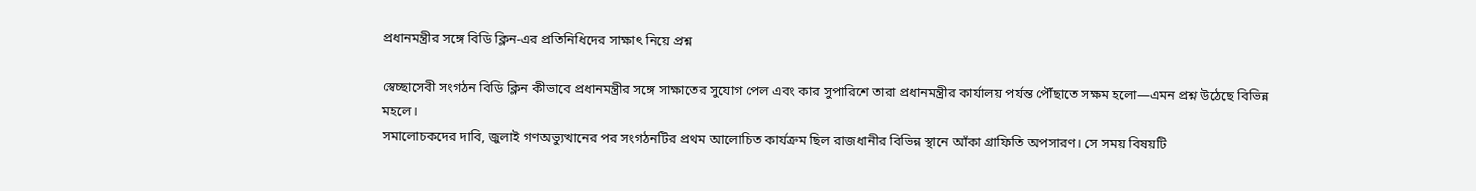প্রধানমন্ত্রীর সঙ্গে বিডি ক্লিন-এর প্রতিনিধিদের সাক্ষাৎ নিয়ে প্রশ্ন

স্বেচ্ছাসেবী সংগঠন বিডি ক্লিন কীভাবে প্রধানমন্ত্রীর সঙ্গে সাক্ষাতের সুযোগ পেল এবং কার সুপারিশে তারা প্রধানমন্ত্রীর কার্যালয় পর্যন্ত পৌঁছাতে সক্ষম হলো—এমন প্রশ্ন উঠেছে বিভিন্ন মহলে।
সমালোচকদের দাবি, জুলাই গণঅভ্যুত্থানের পর সংগঠনটির প্রথম আলোচিত কার্যক্রম ছিল রাজধানীর বিভিন্ন স্থানে আঁকা গ্রাফিতি অপসারণ। সে সময় বিষয়টি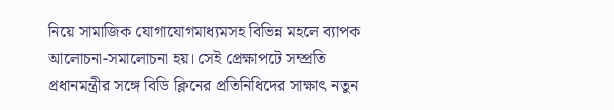নিয়ে সামাজিক যোগাযোগমাধ্যমসহ বিভিন্ন মহলে ব্যাপক আলোচনা-সমালোচনা হয়। সেই প্রেক্ষাপটে সম্প্রতি প্রধানমন্ত্রীর সঙ্গে বিডি ক্লিনের প্রতিনিধিদের সাক্ষাৎ নতুন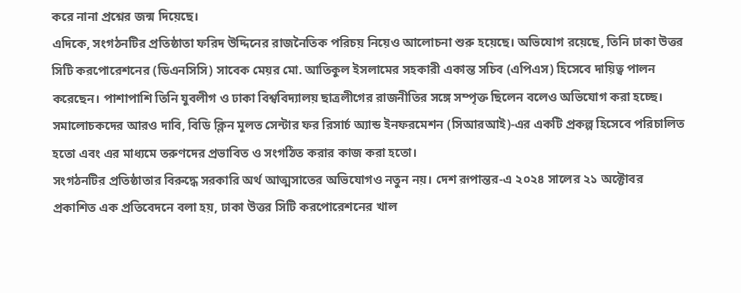করে নানা প্রশ্নের জন্ম দিয়েছে।
এদিকে, সংগঠনটির প্রতিষ্ঠাতা ফরিদ উদ্দিনের রাজনৈতিক পরিচয় নিয়েও আলোচনা শুরু হয়েছে। অভিযোগ রয়েছে, তিনি ঢাকা উত্তর সিটি করপোরেশনের (ডিএনসিসি) সাবেক মেয়র মো. আতিকুল ইসলামের সহকারী একান্ত সচিব (এপিএস) হিসেবে দায়িত্ব পালন করেছেন। পাশাপাশি তিনি যুবলীগ ও ঢাকা বিশ্ববিদ্যালয় ছাত্রলীগের রাজনীতির সঙ্গে সম্পৃক্ত ছিলেন বলেও অভিযোগ করা হচ্ছে।
সমালোচকদের আরও দাবি, বিডি ক্লিন মূলত সেন্টার ফর রিসার্চ অ্যান্ড ইনফরমেশন (সিআরআই)-এর একটি প্রকল্প হিসেবে পরিচালিত হতো এবং এর মাধ্যমে তরুণদের প্রভাবিত ও সংগঠিত করার কাজ করা হতো।
সংগঠনটির প্রতিষ্ঠাতার বিরুদ্ধে সরকারি অর্থ আত্মসাতের অভিযোগও নতুন নয়। দেশ রূপান্তর-এ ২০২৪ সালের ২১ অক্টোবর প্রকাশিত এক প্রতিবেদনে বলা হয়, ঢাকা উত্তর সিটি করপোরেশনের খাল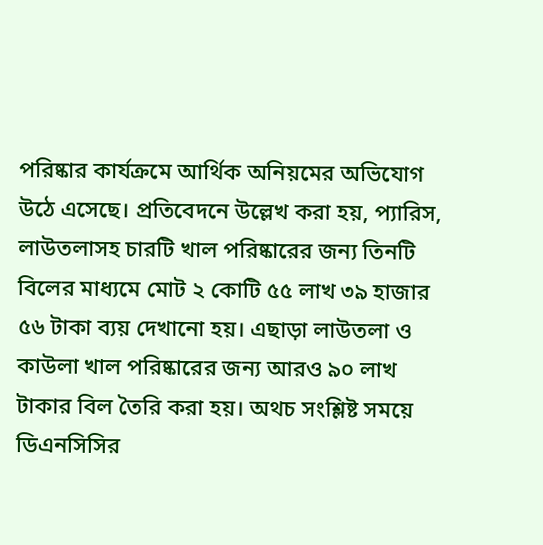পরিষ্কার কার্যক্রমে আর্থিক অনিয়মের অভিযোগ উঠে এসেছে। প্রতিবেদনে উল্লেখ করা হয়, প্যারিস, লাউতলাসহ চারটি খাল পরিষ্কারের জন্য তিনটি বিলের মাধ্যমে মোট ২ কোটি ৫৫ লাখ ৩৯ হাজার ৫৬ টাকা ব্যয় দেখানো হয়। এছাড়া লাউতলা ও কাউলা খাল পরিষ্কারের জন্য আরও ৯০ লাখ টাকার বিল তৈরি করা হয়। অথচ সংশ্লিষ্ট সময়ে ডিএনসিসির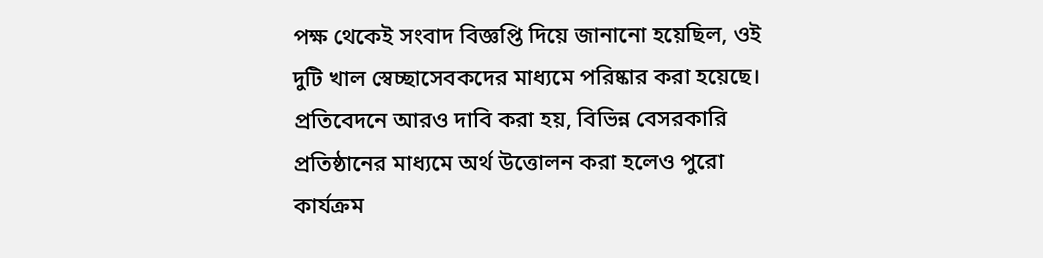পক্ষ থেকেই সংবাদ বিজ্ঞপ্তি দিয়ে জানানো হয়েছিল, ওই দুটি খাল স্বেচ্ছাসেবকদের মাধ্যমে পরিষ্কার করা হয়েছে। প্রতিবেদনে আরও দাবি করা হয়, বিভিন্ন বেসরকারি প্রতিষ্ঠানের মাধ্যমে অর্থ উত্তোলন করা হলেও পুরো কার্যক্রম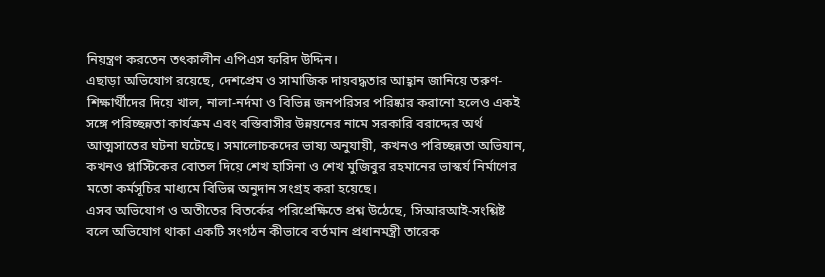নিয়ন্ত্রণ করতেন তৎকালীন এপিএস ফরিদ উদ্দিন।
এছাড়া অভিযোগ রয়েছে, দেশপ্রেম ও সামাজিক দায়বদ্ধতার আহ্বান জানিয়ে তরুণ-শিক্ষার্থীদের দিয়ে খাল, নালা-নর্দমা ও বিভিন্ন জনপরিসর পরিষ্কার করানো হলেও একই সঙ্গে পরিচ্ছন্নতা কার্যক্রম এবং বস্তিবাসীর উন্নয়নের নামে সরকারি বরাদ্দের অর্থ আত্মসাতের ঘটনা ঘটেছে। সমালোচকদের ভাষ্য অনুযায়ী, কখনও পরিচ্ছন্নতা অভিযান, কখনও প্লাস্টিকের বোতল দিয়ে শেখ হাসিনা ও শেখ মুজিবুর রহমানের ভাস্কর্য নির্মাণের মতো কর্মসূচির মাধ্যমে বিভিন্ন অনুদান সংগ্রহ করা হয়েছে।
এসব অভিযোগ ও অতীতের বিতর্কের পরিপ্রেক্ষিতে প্রশ্ন উঠেছে, সিআরআই-সংশ্লিষ্ট বলে অভিযোগ থাকা একটি সংগঠন কীভাবে বর্তমান প্রধানমন্ত্রী তারেক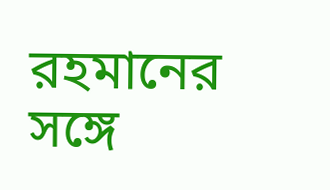রহমানের সঙ্গে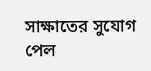সাক্ষাতের সুযোগ পেল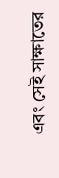এবং সেই সাক্ষাতের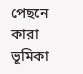পেছনে কারা ভূমিকা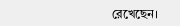রেখেছেন।